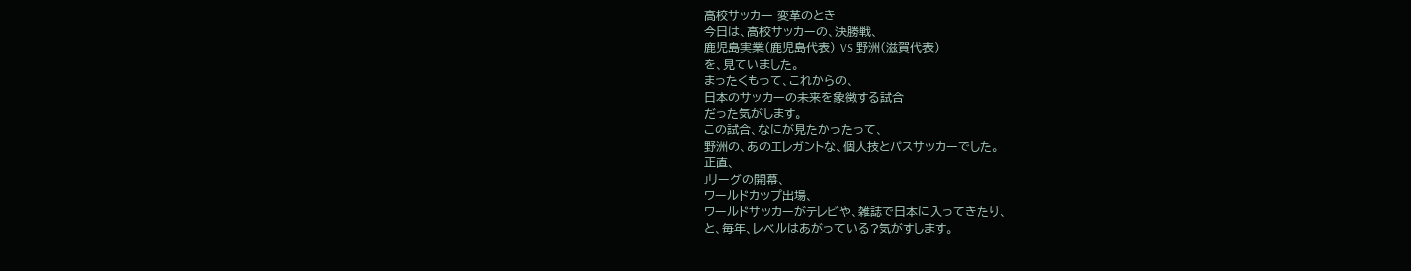高校サッカー 変革のとき
今日は、高校サッカーの、決勝戦、
鹿児島実業(鹿児島代表) VS 野洲(滋賀代表)
を、見ていました。
まったくもって、これからの、
日本のサッカーの未来を象徴する試合
だった気がします。
この試合、なにが見たかったって、
野洲の、あのエレガントな、個人技とパスサッカーでした。
正直、
Jリーグの開幕、
ワールドカップ出場、
ワールドサッカーがテレビや、雑誌で日本に入ってきたり、
と、毎年、レベルはあがっている?気がすします。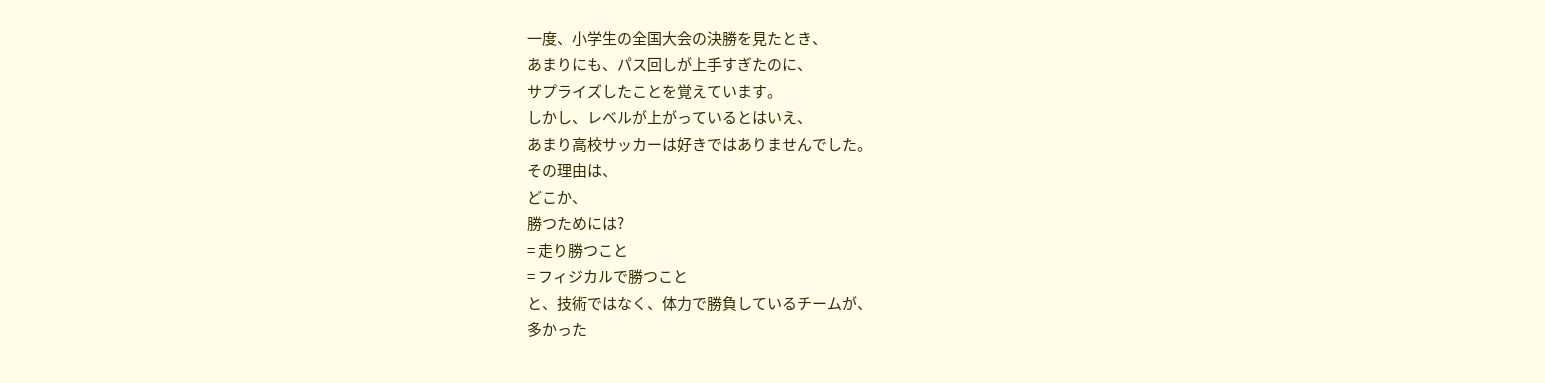一度、小学生の全国大会の決勝を見たとき、
あまりにも、パス回しが上手すぎたのに、
サプライズしたことを覚えています。
しかし、レベルが上がっているとはいえ、
あまり高校サッカーは好きではありませんでした。
その理由は、
どこか、
勝つためには?
= 走り勝つこと
= フィジカルで勝つこと
と、技術ではなく、体力で勝負しているチームが、
多かった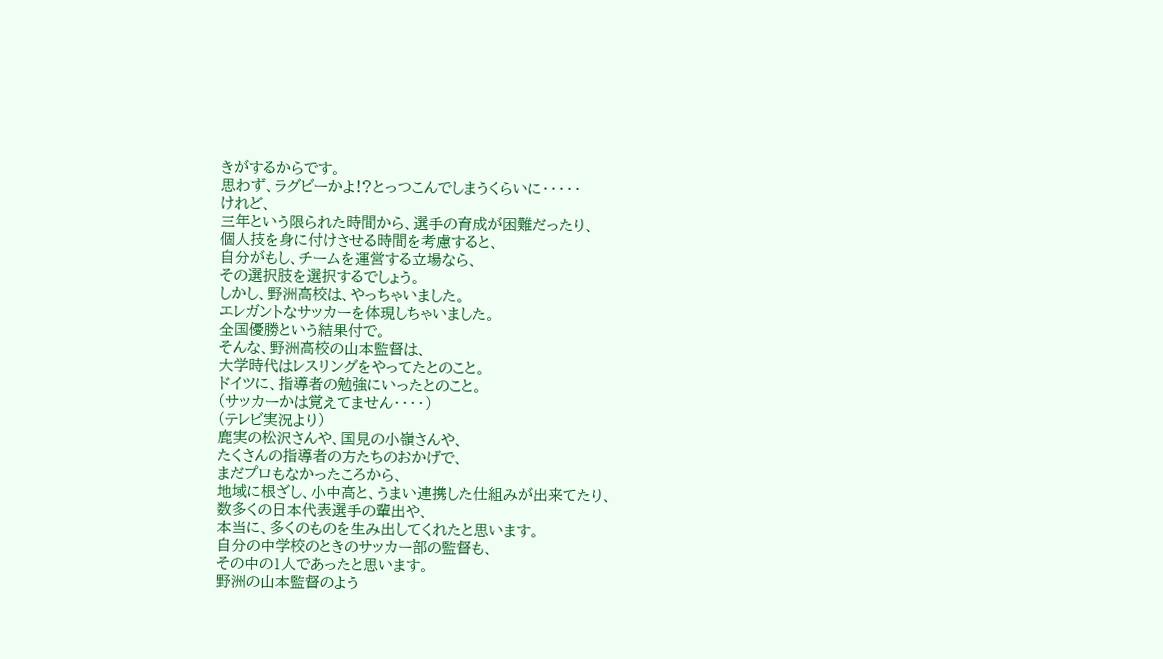きがするからです。
思わず、ラグビーかよ!?とっつこんでしまうくらいに・・・・・
けれど、
三年という限られた時間から、選手の育成が困難だったり、
個人技を身に付けさせる時間を考慮すると、
自分がもし、チームを運営する立場なら、
その選択肢を選択するでしょう。
しかし、野洲高校は、やっちゃいました。
エレガントなサッカーを体現しちゃいました。
全国優勝という結果付で。
そんな、野洲高校の山本監督は、
大学時代はレスリングをやってたとのこと。
ドイツに、指導者の勉強にいったとのこと。
(サッカーかは覚えてません・・・・)
(テレビ実況より)
鹿実の松沢さんや、国見の小嶺さんや、
たくさんの指導者の方たちのおかげで、
まだプロもなかったころから、
地域に根ざし、小中高と、うまい連携した仕組みが出来てたり、
数多くの日本代表選手の輩出や、
本当に、多くのものを生み出してくれたと思います。
自分の中学校のときのサッカー部の監督も、
その中の1人であったと思います。
野洲の山本監督のよう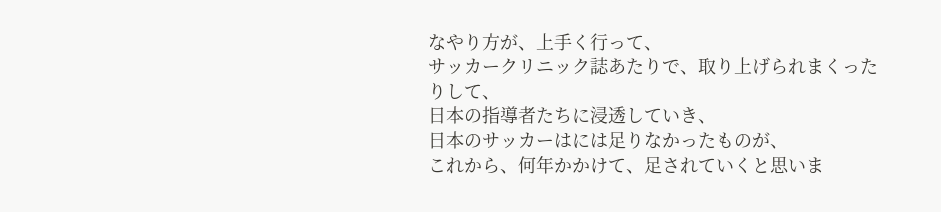なやり方が、上手く行って、
サッカークリニック誌あたりで、取り上げられまくったりして、
日本の指導者たちに浸透していき、
日本のサッカーはには足りなかったものが、
これから、何年かかけて、足されていくと思いま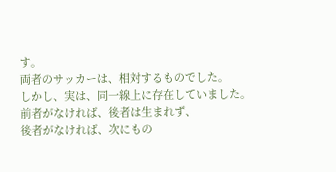す。
両者のサッカーは、相対するものでした。
しかし、実は、同一線上に存在していました。
前者がなければ、後者は生まれず、
後者がなければ、次にもの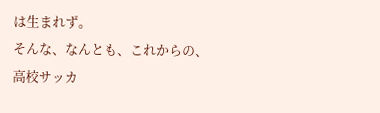は生まれず。
そんな、なんとも、これからの、
高校サッカ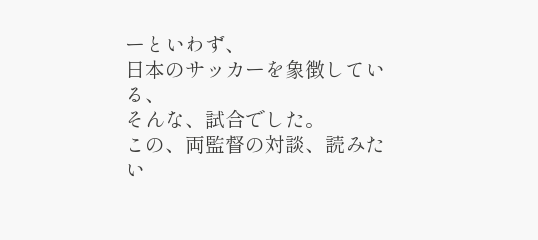ーといわず、
日本のサッカーを象徴している、
そんな、試合でした。
この、両監督の対談、読みたい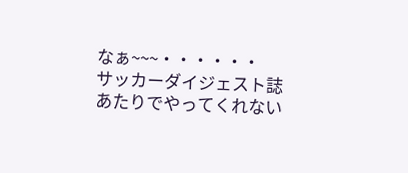なぁ~~~・・・・・・
サッカーダイジェスト誌あたりでやってくれない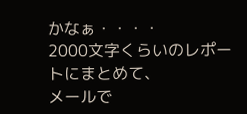かなぁ・・・・
2000文字くらいのレポートにまとめて、
メールで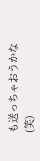も送っちゃおうかな(笑)